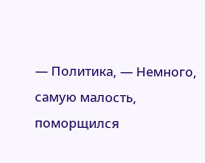— Политика, — Немного, самую малость, поморщился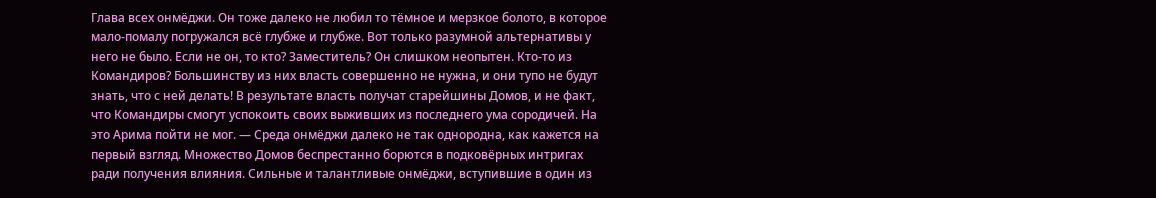Глава всех онмёджи. Он тоже далеко не любил то тёмное и мерзкое болото, в которое мало-помалу погружался всё глубже и глубже. Вот только разумной альтернативы у него не было. Если не он, то кто? Заместитель? Он слишком неопытен. Кто-то из Командиров? Большинству из них власть совершенно не нужна, и они тупо не будут знать, что с ней делать! В результате власть получат старейшины Домов, и не факт, что Командиры смогут успокоить своих выживших из последнего ума сородичей. На это Арима пойти не мог. — Среда онмёджи далеко не так однородна, как кажется на первый взгляд. Множество Домов беспрестанно борются в подковёрных интригах ради получения влияния. Сильные и талантливые онмёджи, вступившие в один из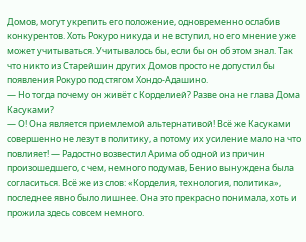Домов, могут укрепить его положение, одновременно ослабив конкурентов. Хоть Рокуро никуда и не вступил, но его мнение уже может учитываться. Учитывалось бы, если бы он об этом знал. Так что никто из Старейшин других Домов просто не допустил бы появления Рокуро под стягом Хондо-Адашино.
— Но тогда почему он живёт с Корделией? Разве она не глава Дома Касуками?
— О! Она является приемлемой альтернативой! Всё же Касуками совершенно не лезут в политику, а потому их усиление мало на что повлияет! — Радостно возвестил Арима об одной из причин произошедшего, с чем, немного подумав, Бенио вынуждена была согласиться. Всё же из слов: «Корделия, технология, политика», последнее явно было лишнее. Она это прекрасно понимала, хоть и прожила здесь совсем немного.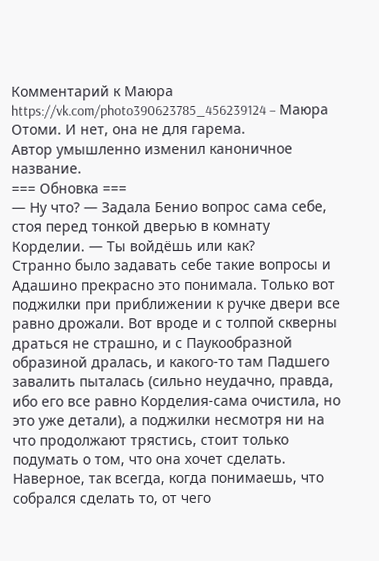Комментарий к Маюра https://vk.com/photo390623785_456239124 – Маюра Отоми. И нет, она не для гарема.
Автор умышленно изменил каноничное название.
=== Обновка ===
— Ну что? — Задала Бенио вопрос сама себе, стоя перед тонкой дверью в комнату Корделии. — Ты войдёшь или как?
Странно было задавать себе такие вопросы и Адашино прекрасно это понимала. Только вот поджилки при приближении к ручке двери все равно дрожали. Вот вроде и с толпой скверны драться не страшно, и с Паукообразной образиной дралась, и какого-то там Падшего завалить пыталась (сильно неудачно, правда, ибо его все равно Корделия-сама очистила, но это уже детали), а поджилки несмотря ни на что продолжают трястись, стоит только подумать о том, что она хочет сделать. Наверное, так всегда, когда понимаешь, что собрался сделать то, от чего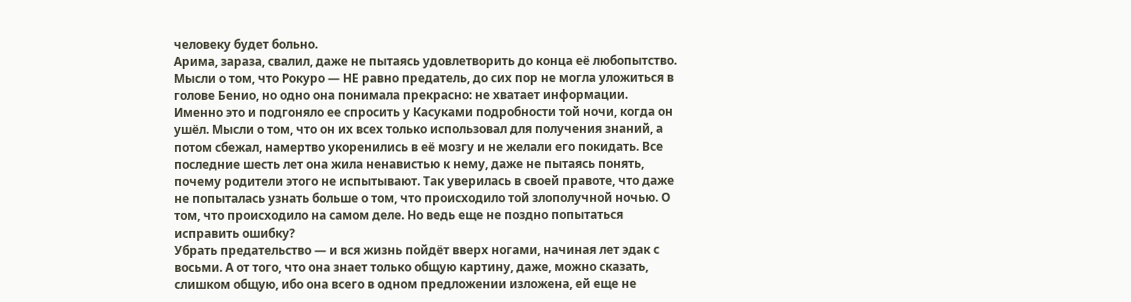человеку будет больно.
Арима, зараза, свалил, даже не пытаясь удовлетворить до конца её любопытство. Мысли о том, что Рокуро — НЕ равно предатель, до сих пор не могла уложиться в голове Бенио, но одно она понимала прекрасно: не хватает информации. Именно это и подгоняло ее спросить у Касуками подробности той ночи, когда он ушёл. Мысли о том, что он их всех только использовал для получения знаний, а потом сбежал, намертво укоренились в её мозгу и не желали его покидать. Все последние шесть лет она жила ненавистью к нему, даже не пытаясь понять, почему родители этого не испытывают. Так уверилась в своей правоте, что даже не попыталась узнать больше о том, что происходило той злополучной ночью. О том, что происходило на самом деле. Но ведь еще не поздно попытаться исправить ошибку?
Убрать предательство — и вся жизнь пойдёт вверх ногами, начиная лет эдак с восьми. А от того, что она знает только общую картину, даже, можно сказать, слишком общую, ибо она всего в одном предложении изложена, ей еще не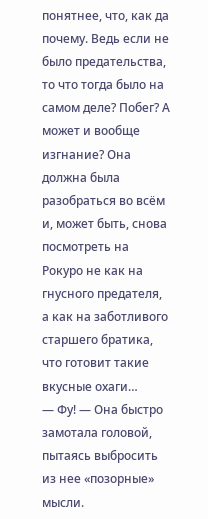понятнее, что, как да почему. Ведь если не было предательства, то что тогда было на самом деле? Побег? А может и вообще изгнание? Она должна была разобраться во всём и, может быть, снова посмотреть на Рокуро не как на гнусного предателя, а как на заботливого старшего братика, что готовит такие вкусные охаги…
— Фу! — Она быстро замотала головой, пытаясь выбросить из нее «позорные» мысли.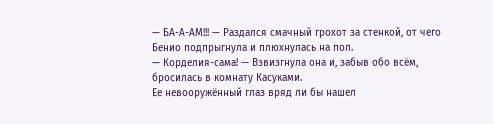— БА-А-АМ!!! — Раздался смачный грохот за стенкой, от чего Бенио подпрыгнула и плюхнулась на пол.
— Корделия-сама! — Взвизгнула она и, забыв обо всём, бросилась в комнату Касуками.
Ее невооружённый глаз вряд ли бы нашел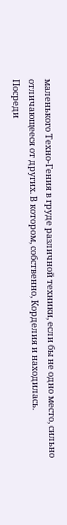маленького Техно-Гения в груде различной техники, если бы не одно место, сильно отличающееся от других. В котором, собственно, Корделия и находилась.
Посреди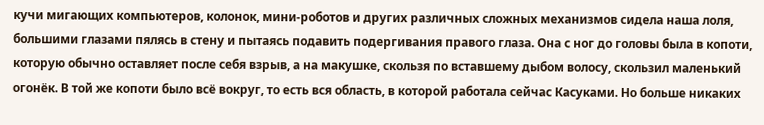кучи мигающих компьютеров, колонок, мини-роботов и других различных сложных механизмов сидела наша лоля, большими глазами пялясь в стену и пытаясь подавить подергивания правого глаза. Она с ног до головы была в копоти, которую обычно оставляет после себя взрыв, а на макушке, скользя по вставшему дыбом волосу, скользил маленький огонёк. В той же копоти было всё вокруг, то есть вся область, в которой работала сейчас Касуками. Но больше никаких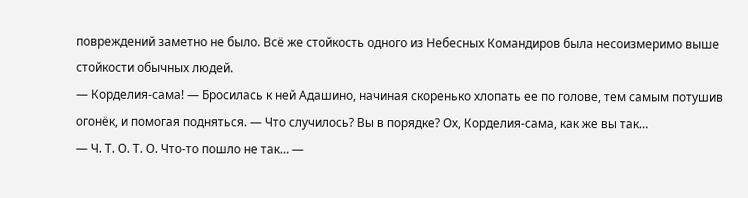повреждений заметно не было. Всё же стойкость одного из Небесных Командиров была несоизмеримо выше стойкости обычных людей.
— Корделия-сама! — Бросилась к ней Адашино, начиная скоренько хлопать ее по голове, тем самым потушив огонёк, и помогая подняться. — Что случилось? Вы в порядке? Ох, Корделия-сама, как же вы так…
— Ч. Т. О. Т. О. Что-то пошло не так… —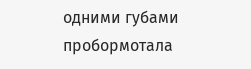одними губами пробормотала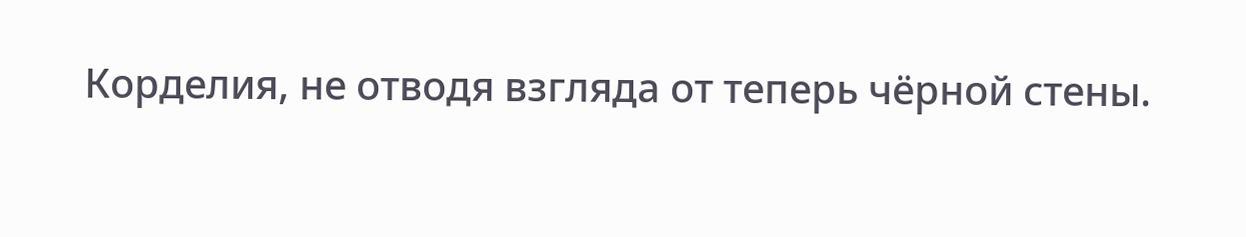Корделия, не отводя взгляда от теперь чёрной стены.